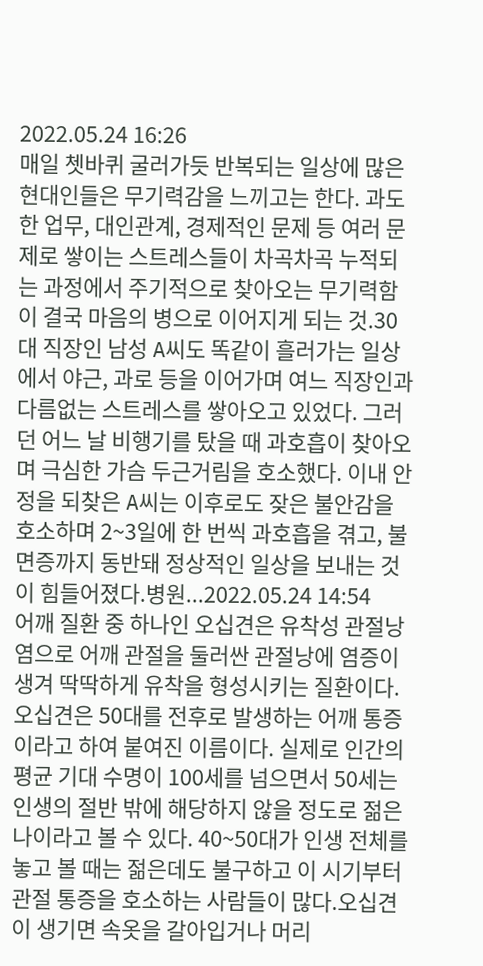2022.05.24 16:26
매일 쳇바퀴 굴러가듯 반복되는 일상에 많은 현대인들은 무기력감을 느끼고는 한다. 과도한 업무, 대인관계, 경제적인 문제 등 여러 문제로 쌓이는 스트레스들이 차곡차곡 누적되는 과정에서 주기적으로 찾아오는 무기력함이 결국 마음의 병으로 이어지게 되는 것.30대 직장인 남성 A씨도 똑같이 흘러가는 일상에서 야근, 과로 등을 이어가며 여느 직장인과 다름없는 스트레스를 쌓아오고 있었다. 그러던 어느 날 비행기를 탔을 때 과호흡이 찾아오며 극심한 가슴 두근거림을 호소했다. 이내 안정을 되찾은 A씨는 이후로도 잦은 불안감을 호소하며 2~3일에 한 번씩 과호흡을 겪고, 불면증까지 동반돼 정상적인 일상을 보내는 것이 힘들어졌다.병원...2022.05.24 14:54
어깨 질환 중 하나인 오십견은 유착성 관절낭염으로 어깨 관절을 둘러싼 관절낭에 염증이 생겨 딱딱하게 유착을 형성시키는 질환이다.오십견은 50대를 전후로 발생하는 어깨 통증이라고 하여 붙여진 이름이다. 실제로 인간의 평균 기대 수명이 100세를 넘으면서 50세는 인생의 절반 밖에 해당하지 않을 정도로 젊은 나이라고 볼 수 있다. 40~50대가 인생 전체를 놓고 볼 때는 젊은데도 불구하고 이 시기부터 관절 통증을 호소하는 사람들이 많다.오십견이 생기면 속옷을 갈아입거나 머리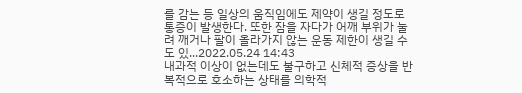를 감는 등 일상의 움직임에도 제약이 생길 정도로 통증이 발생한다. 또한 잠을 자다가 어깨 부위가 눌려 깨거나 팔이 올라가지 않는 운동 제한이 생길 수도 있...2022.05.24 14:43
내과적 이상이 없는데도 불구하고 신체적 증상을 반복적으로 호소하는 상태를 의학적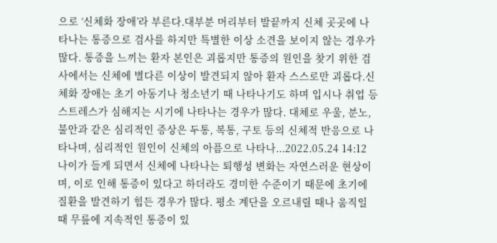으로 ‘신체화 장애’라 부른다.대부분 머리부터 발끝까지 신체 곳곳에 나타나는 통증으로 검사를 하지만 특별한 이상 소견을 보이지 않는 경우가 많다. 통증을 느끼는 환자 본인은 괴롭지만 통증의 원인을 찾기 위한 검사에서는 신체에 별다른 이상이 발견되지 않아 환자 스스로만 괴롭다.신체화 장애는 초기 아동기나 청소년기 때 나타나기도 하며 입시나 취업 등 스트레스가 심해지는 시기에 나타나는 경우가 많다. 대체로 우울, 분노, 불안과 같은 심리적인 증상은 두통, 복통, 구토 등의 신체적 반응으로 나타나며, 심리적인 원인이 신체의 아픔으로 나타나...2022.05.24 14:12
나이가 들게 되면서 신체에 나타나는 퇴행성 변화는 자연스러운 현상이며, 이로 인해 통증이 있다고 하더라도 경미한 수준이기 때문에 초기에 질환을 발견하기 힘든 경우가 많다. 평소 계단을 오르내릴 때나 움직일 때 무릎에 지속적인 통증이 있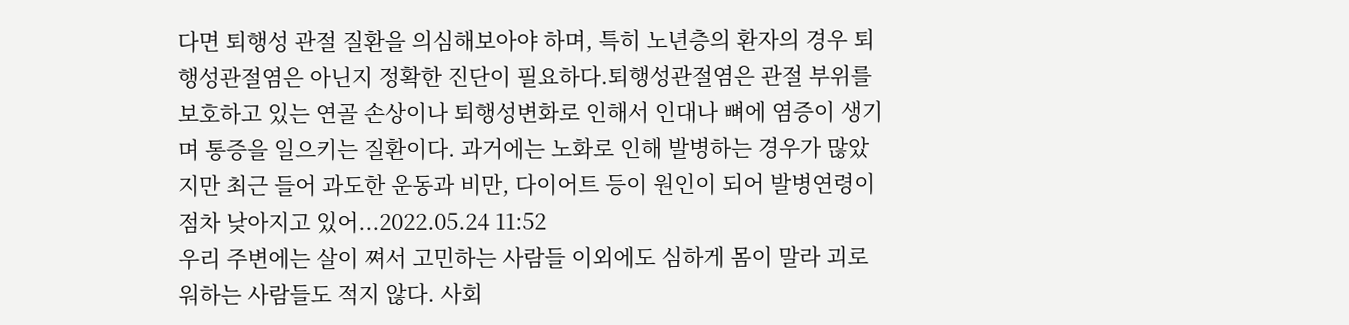다면 퇴행성 관절 질환을 의심해보아야 하며, 특히 노년층의 환자의 경우 퇴행성관절염은 아닌지 정확한 진단이 필요하다.퇴행성관절염은 관절 부위를 보호하고 있는 연골 손상이나 퇴행성변화로 인해서 인대나 뼈에 염증이 생기며 통증을 일으키는 질환이다. 과거에는 노화로 인해 발병하는 경우가 많았지만 최근 들어 과도한 운동과 비만, 다이어트 등이 원인이 되어 발병연령이 점차 낮아지고 있어...2022.05.24 11:52
우리 주변에는 살이 쪄서 고민하는 사람들 이외에도 심하게 몸이 말라 괴로워하는 사람들도 적지 않다. 사회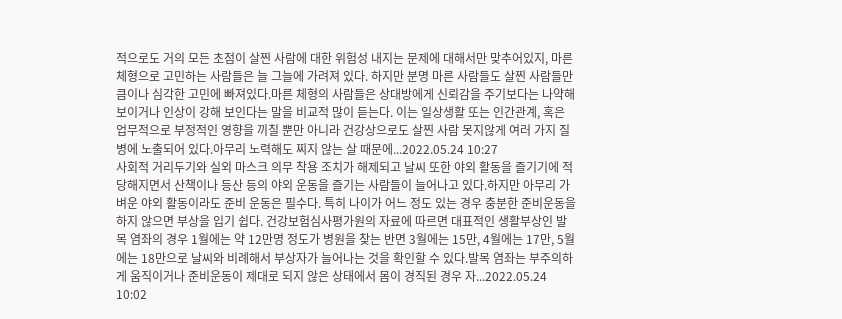적으로도 거의 모든 초점이 살찐 사람에 대한 위험성 내지는 문제에 대해서만 맞추어있지, 마른 체형으로 고민하는 사람들은 늘 그늘에 가려져 있다. 하지만 분명 마른 사람들도 살찐 사람들만큼이나 심각한 고민에 빠져있다.마른 체형의 사람들은 상대방에게 신뢰감을 주기보다는 나약해 보이거나 인상이 강해 보인다는 말을 비교적 많이 듣는다. 이는 일상생활 또는 인간관계, 혹은 업무적으로 부정적인 영향을 끼칠 뿐만 아니라 건강상으로도 살찐 사람 못지않게 여러 가지 질병에 노출되어 있다.아무리 노력해도 찌지 않는 살 때문에...2022.05.24 10:27
사회적 거리두기와 실외 마스크 의무 착용 조치가 해제되고 날씨 또한 야외 활동을 즐기기에 적당해지면서 산책이나 등산 등의 야외 운동을 즐기는 사람들이 늘어나고 있다.하지만 아무리 가벼운 야외 활동이라도 준비 운동은 필수다. 특히 나이가 어느 정도 있는 경우 충분한 준비운동을 하지 않으면 부상을 입기 쉽다. 건강보험심사평가원의 자료에 따르면 대표적인 생활부상인 발목 염좌의 경우 1월에는 약 12만명 정도가 병원을 찾는 반면 3월에는 15만, 4월에는 17만, 5월에는 18만으로 날씨와 비례해서 부상자가 늘어나는 것을 확인할 수 있다.발목 염좌는 부주의하게 움직이거나 준비운동이 제대로 되지 않은 상태에서 몸이 경직된 경우 자...2022.05.24 10:02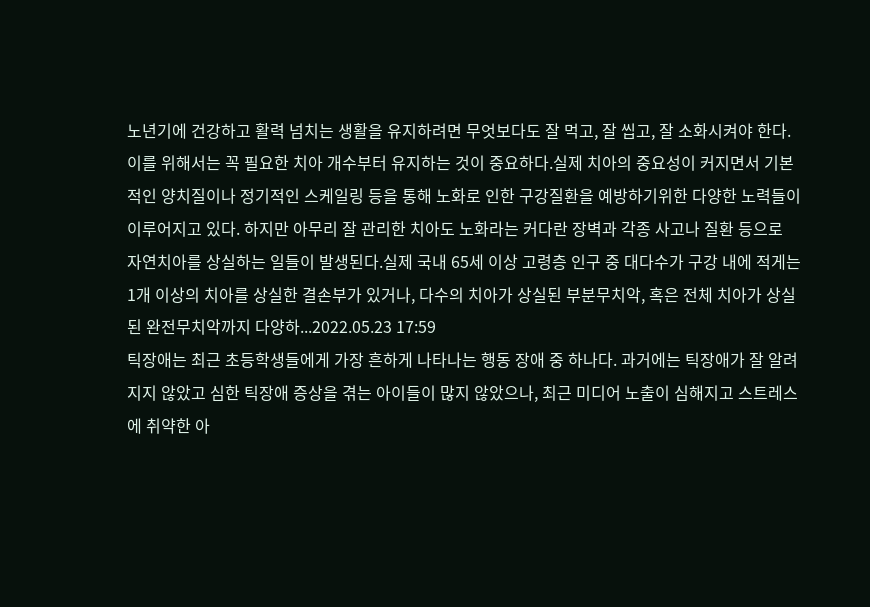노년기에 건강하고 활력 넘치는 생활을 유지하려면 무엇보다도 잘 먹고, 잘 씹고, 잘 소화시켜야 한다. 이를 위해서는 꼭 필요한 치아 개수부터 유지하는 것이 중요하다.실제 치아의 중요성이 커지면서 기본적인 양치질이나 정기적인 스케일링 등을 통해 노화로 인한 구강질환을 예방하기위한 다양한 노력들이 이루어지고 있다. 하지만 아무리 잘 관리한 치아도 노화라는 커다란 장벽과 각종 사고나 질환 등으로 자연치아를 상실하는 일들이 발생된다.실제 국내 65세 이상 고령층 인구 중 대다수가 구강 내에 적게는 1개 이상의 치아를 상실한 결손부가 있거나, 다수의 치아가 상실된 부분무치악, 혹은 전체 치아가 상실된 완전무치악까지 다양하...2022.05.23 17:59
틱장애는 최근 초등학생들에게 가장 흔하게 나타나는 행동 장애 중 하나다. 과거에는 틱장애가 잘 알려지지 않았고 심한 틱장애 증상을 겪는 아이들이 많지 않았으나, 최근 미디어 노출이 심해지고 스트레스에 취약한 아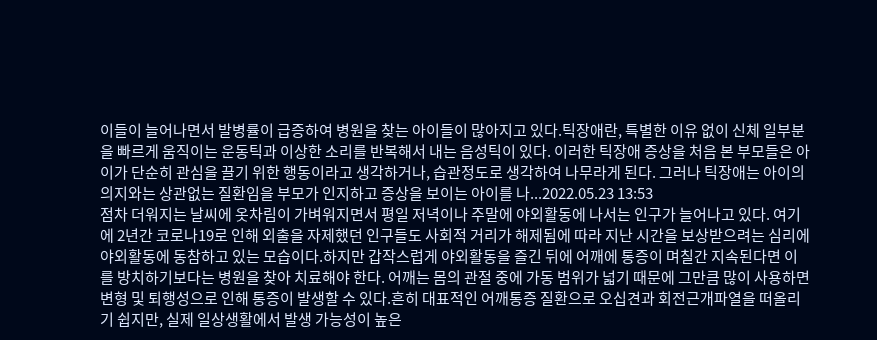이들이 늘어나면서 발병률이 급증하여 병원을 찾는 아이들이 많아지고 있다.틱장애란, 특별한 이유 없이 신체 일부분을 빠르게 움직이는 운동틱과 이상한 소리를 반복해서 내는 음성틱이 있다. 이러한 틱장애 증상을 처음 본 부모들은 아이가 단순히 관심을 끌기 위한 행동이라고 생각하거나, 습관정도로 생각하여 나무라게 된다. 그러나 틱장애는 아이의 의지와는 상관없는 질환임을 부모가 인지하고 증상을 보이는 아이를 나...2022.05.23 13:53
점차 더워지는 날씨에 옷차림이 가벼워지면서 평일 저녁이나 주말에 야외활동에 나서는 인구가 늘어나고 있다. 여기에 2년간 코로나19로 인해 외출을 자제했던 인구들도 사회적 거리가 해제됨에 따라 지난 시간을 보상받으려는 심리에 야외활동에 동참하고 있는 모습이다.하지만 갑작스럽게 야외활동을 즐긴 뒤에 어깨에 통증이 며칠간 지속된다면 이를 방치하기보다는 병원을 찾아 치료해야 한다. 어깨는 몸의 관절 중에 가동 범위가 넓기 때문에 그만큼 많이 사용하면 변형 및 퇴행성으로 인해 통증이 발생할 수 있다.흔히 대표적인 어깨통증 질환으로 오십견과 회전근개파열을 떠올리기 쉽지만, 실제 일상생활에서 발생 가능성이 높은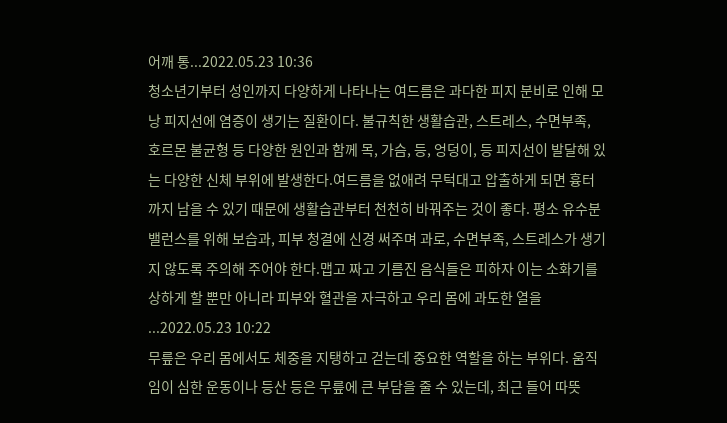어깨 통...2022.05.23 10:36
청소년기부터 성인까지 다양하게 나타나는 여드름은 과다한 피지 분비로 인해 모낭 피지선에 염증이 생기는 질환이다. 불규칙한 생활습관, 스트레스, 수면부족, 호르몬 불균형 등 다양한 원인과 함께 목, 가슴, 등, 엉덩이, 등 피지선이 발달해 있는 다양한 신체 부위에 발생한다.여드름을 없애려 무턱대고 압출하게 되면 흉터까지 남을 수 있기 때문에 생활습관부터 천천히 바꿔주는 것이 좋다. 평소 유수분 밸런스를 위해 보습과, 피부 청결에 신경 써주며 과로, 수면부족, 스트레스가 생기지 않도록 주의해 주어야 한다.맵고 짜고 기름진 음식들은 피하자 이는 소화기를 상하게 할 뿐만 아니라 피부와 혈관을 자극하고 우리 몸에 과도한 열을 ...2022.05.23 10:22
무릎은 우리 몸에서도 체중을 지탱하고 걷는데 중요한 역할을 하는 부위다. 움직임이 심한 운동이나 등산 등은 무릎에 큰 부담을 줄 수 있는데, 최근 들어 따뜻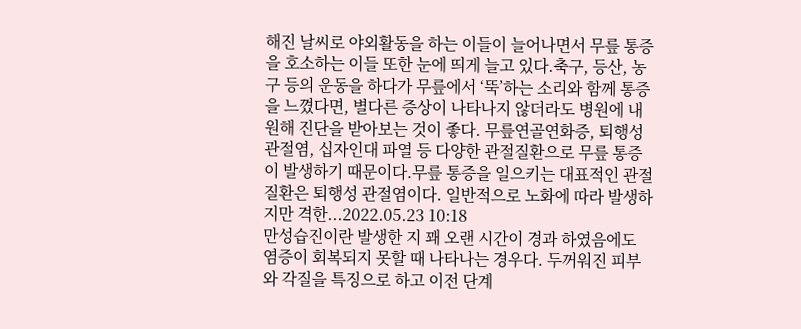해진 날씨로 야외활동을 하는 이들이 늘어나면서 무릎 통증을 호소하는 이들 또한 눈에 띄게 늘고 있다.축구, 등산, 농구 등의 운동을 하다가 무릎에서 ‘뚝’하는 소리와 함께 통증을 느꼈다면, 별다른 증상이 나타나지 않더라도 병원에 내원해 진단을 받아보는 것이 좋다. 무릎연골연화증, 퇴행성관절염, 십자인대 파열 등 다양한 관절질환으로 무릎 통증이 발생하기 때문이다.무릎 통증을 일으키는 대표적인 관절 질환은 퇴행성 관절염이다. 일반적으로 노화에 따라 발생하지만 격한...2022.05.23 10:18
만성습진이란 발생한 지 꽤 오랜 시간이 경과 하였음에도 염증이 회복되지 못할 때 나타나는 경우다. 두꺼워진 피부와 각질을 특징으로 하고 이전 단계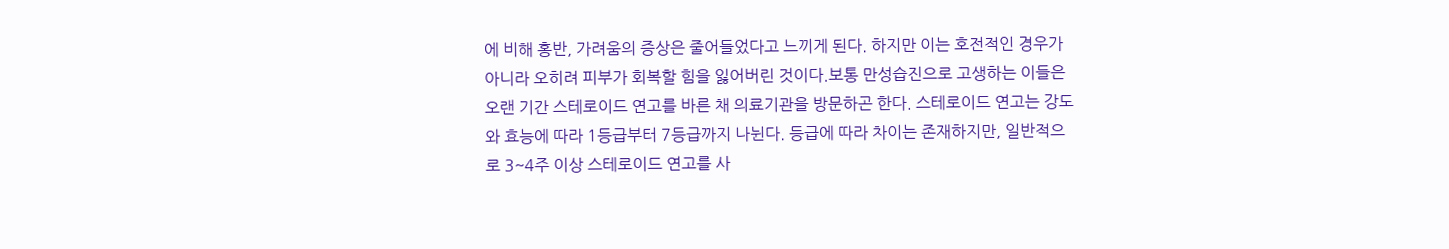에 비해 홍반, 가려움의 증상은 줄어들었다고 느끼게 된다. 하지만 이는 호전적인 경우가 아니라 오히려 피부가 회복할 힘을 잃어버린 것이다.보통 만성습진으로 고생하는 이들은 오랜 기간 스테로이드 연고를 바른 채 의료기관을 방문하곤 한다. 스테로이드 연고는 강도와 효능에 따라 1등급부터 7등급까지 나뉜다. 등급에 따라 차이는 존재하지만, 일반적으로 3~4주 이상 스테로이드 연고를 사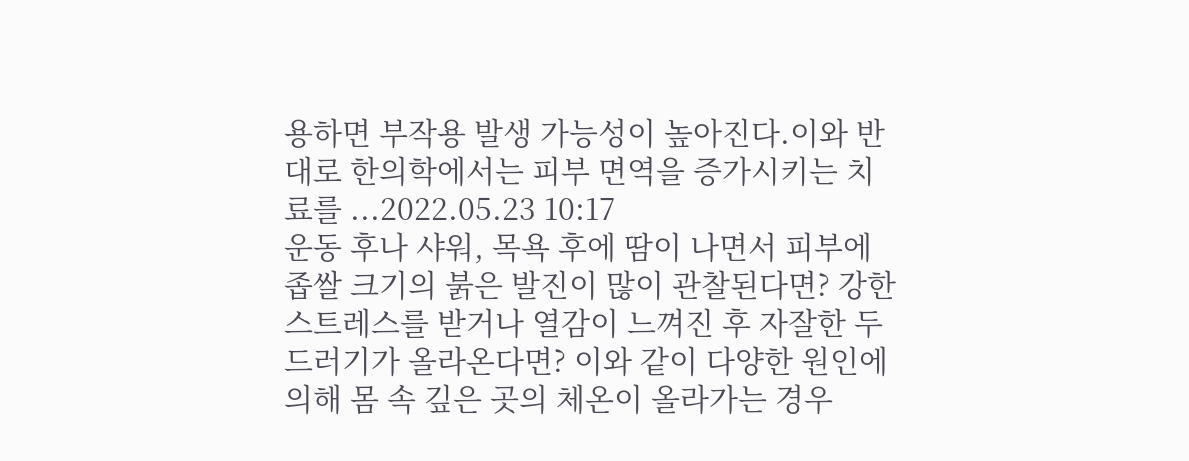용하면 부작용 발생 가능성이 높아진다.이와 반대로 한의학에서는 피부 면역을 증가시키는 치료를 ...2022.05.23 10:17
운동 후나 샤워, 목욕 후에 땀이 나면서 피부에 좁쌀 크기의 붉은 발진이 많이 관찰된다면? 강한 스트레스를 받거나 열감이 느껴진 후 자잘한 두드러기가 올라온다면? 이와 같이 다양한 원인에 의해 몸 속 깊은 곳의 체온이 올라가는 경우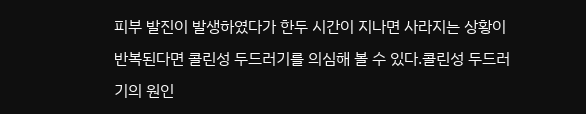피부 발진이 발생하였다가 한두 시간이 지나면 사라지는 상황이 반복된다면 콜린성 두드러기를 의심해 볼 수 있다.콜린성 두드러기의 원인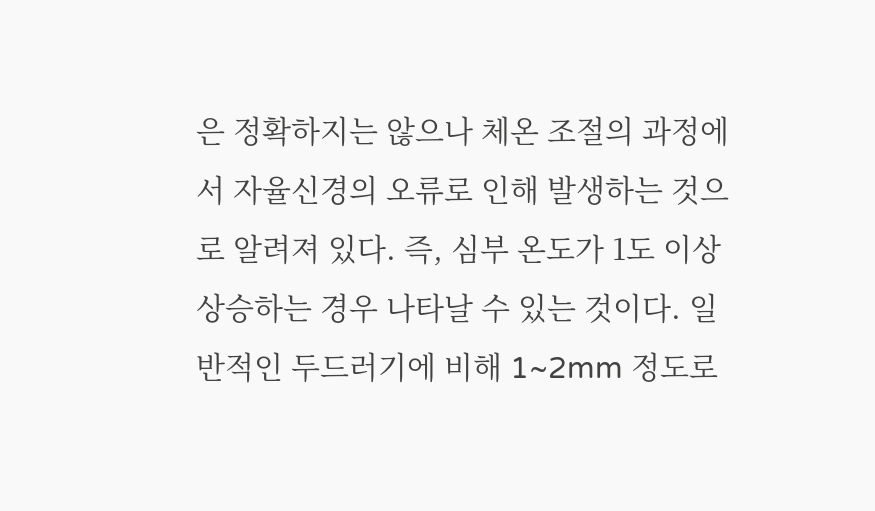은 정확하지는 않으나 체온 조절의 과정에서 자율신경의 오류로 인해 발생하는 것으로 알려져 있다. 즉, 심부 온도가 1도 이상 상승하는 경우 나타날 수 있는 것이다. 일반적인 두드러기에 비해 1~2mm 정도로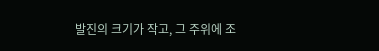발진의 크기가 작고, 그 주위에 조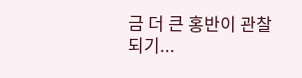금 더 큰 홍반이 관찰되기...